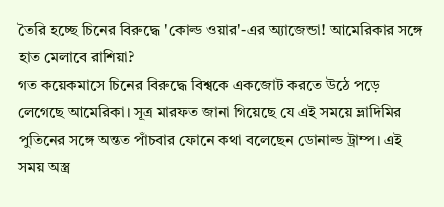তৈরি হচ্ছে চিনের বিরুদ্ধে 'কোল্ড ওয়ার'-এর অ্যাজেন্ডা! আমেরিকার সঙ্গে হাত মেলাবে রাশিয়া?
গত কয়েকমাসে চিনের বিরুদ্ধে বিশ্বকে একজোট করতে উঠে পড়ে লেগেছে আমেরিকা। সূত্র মারফত জানা গিয়েছে যে এই সময়ে ভ্লাদিমির পুতিনের সঙ্গে অন্তত পাঁচবার ফোনে কথা বলেছেন ডোনাল্ড ট্রাম্প। এই সময় অস্ত্র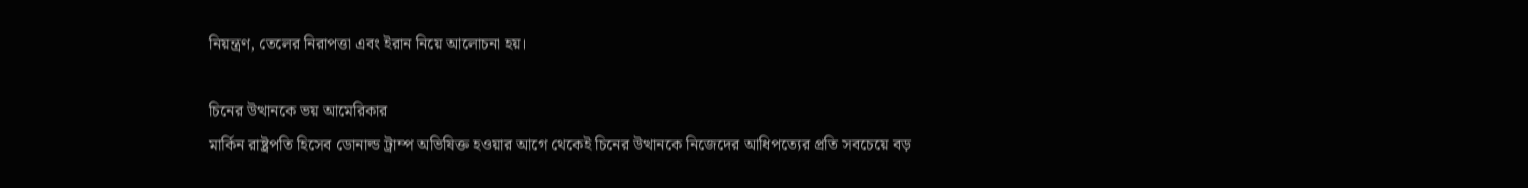নিয়ন্ত্রণ, তেলের নিরাপত্তা এবং ইরান নিয়ে আলোচনা হয়।

চিনের উত্থানকে ভয় আমেরিকার
মার্কিন রাষ্ট্রপতি হিসেব ডোনাল্ড ট্রাম্প অভিষিক্ত হওয়ার আগে থেকেই চিনের উত্থানকে নিজেদের আধিপত্যের প্রতি সবচেয়ে বড়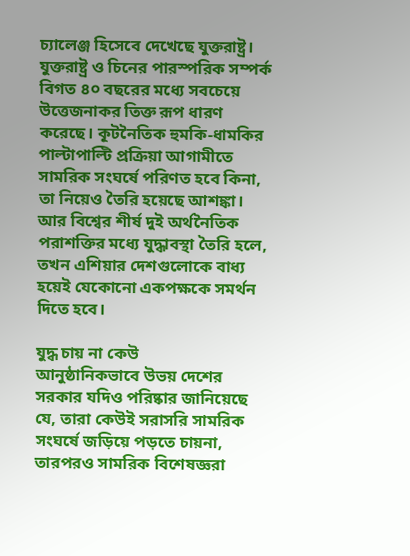চ্যালেঞ্জ হিসেবে দেখেছে যুক্তরাষ্ট্র। যুক্তরাষ্ট্র ও চিনের পারস্পরিক সম্পর্ক বিগত ৪০ বছরের মধ্যে সবচেয়ে উত্তেজনাকর তিক্ত রূপ ধারণ করেছে। কূটনৈতিক হুমকি-ধামকির পাল্টাপাল্টি প্রক্রিয়া আগামীতে সামরিক সংঘর্ষে পরিণত হবে কিনা, তা নিয়েও তৈরি হয়েছে আশঙ্কা। আর বিশ্বের শীর্ষ দুই অর্থনৈতিক পরাশক্তির মধ্যে যুদ্ধাবস্থা তৈরি হলে, তখন এশিয়ার দেশগুলোকে বাধ্য হয়েই যেকোনো একপক্ষকে সমর্থন দিতে হবে।

যুদ্ধ চায় না কেউ
আনুষ্ঠানিকভাবে উভয় দেশের সরকার যদিও পরিষ্কার জানিয়েছে যে, তারা কেউই সরাসরি সামরিক সংঘর্ষে জড়িয়ে পড়তে চায়না, তারপরও সামরিক বিশেষজ্ঞরা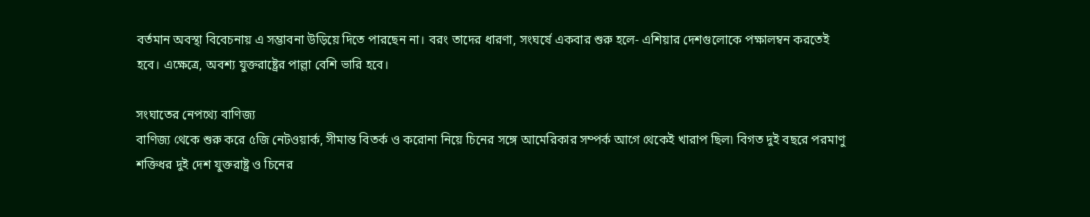বর্তমান অবস্থা বিবেচনায় এ সম্ভাবনা উড়িয়ে দিতে পারছেন না। বরং তাদের ধারণা, সংঘর্ষে একবার শুরু হলে- এশিয়ার দেশগুলোকে পক্ষালম্বন করতেই হবে। এক্ষেত্রে, অবশ্য যুক্তরাষ্ট্রের পাল্লা বেশি ভারি হবে।

সংঘাতের নেপথ্যে বাণিজ্য
বাণিজ্য থেকে শুরু করে ৫জি নেটওয়ার্ক, সীমান্ত বিতর্ক ও করোনা নিয়ে চিনের সঙ্গে আমেরিকার সম্পর্ক আগে থেকেই খারাপ ছিল৷ বিগত দুই বছরে পরমাণু শক্তিধর দুই দেশ যুক্তরাষ্ট্র ও চিনের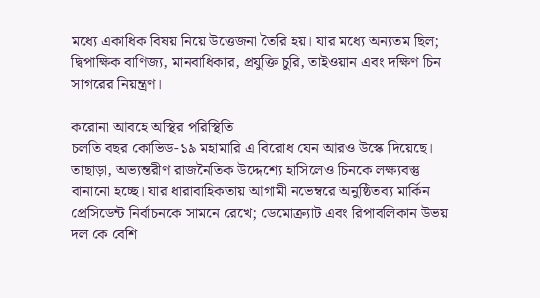মধ্যে একাধিক বিষয় নিয়ে উত্তেজনা তৈরি হয়। যার মধ্যে অন্যতম ছিল; দ্বিপাক্ষিক বাণিজ্য, মানবাধিকার, প্রযুক্তি চুরি, তাইওয়ান এবং দক্ষিণ চিন সাগরের নিয়ন্ত্রণ।

করোনা আবহে অস্থির পরিস্থিতি
চলতি বছর কোভিড-১৯ মহামারি এ বিরোধ যেন আরও উস্কে দিয়েছে। তাছাড়া, অভ্যন্তরীণ রাজনৈতিক উদ্দেশ্যে হাসিলেও চিনকে লক্ষ্যবস্তু বানানো হচ্ছে। যার ধারাবাহিকতায় আগামী নভেম্বরে অনুষ্ঠিতব্য মার্কিন প্রেসিডেন্ট নির্বাচনকে সামনে রেখে; ডেমোক্র্যাট এবং রিপাবলিকান উভয় দল কে বেশি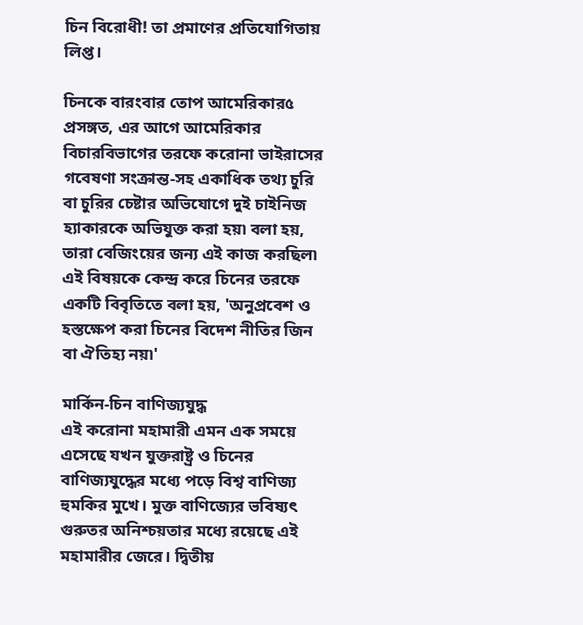চিন বিরোধী! তা প্রমাণের প্রতিযোগিতায় লিপ্ত।

চিনকে বারংবার তোপ আমেরিকার৫
প্রসঙ্গত, এর আগে আমেরিকার বিচারবিভাগের তরফে করোনা ভাইরাসের গবেষণা সংক্রান্ত-সহ একাধিক তথ্য চুরি বা চুরির চেষ্টার অভিযোগে দুই চাইনিজ হ্যাকারকে অভিযুক্ত করা হয়৷ বলা হয়, তারা বেজিংয়ের জন্য এই কাজ করছিল৷ এই বিষয়কে কেন্দ্র করে চিনের তরফে একটি বিবৃতিতে বলা হয়, 'অনুপ্রবেশ ও হস্তক্ষেপ করা চিনের বিদেশ নীতির জিন বা ঐতিহ্য নয়৷'

মার্কিন-চিন বাণিজ্যযুদ্ধ
এই করোনা মহামারী এমন এক সময়ে এসেছে যখন যুক্তরাষ্ট্র ও চিনের বাণিজ্যযুদ্ধের মধ্যে পড়ে বিশ্ব বাণিজ্য হুমকির মুখে। মুক্ত বাণিজ্যের ভবিষ্যৎ গুরুতর অনিশ্চয়তার মধ্যে রয়েছে এই মহামারীর জেরে। দ্বিতীয়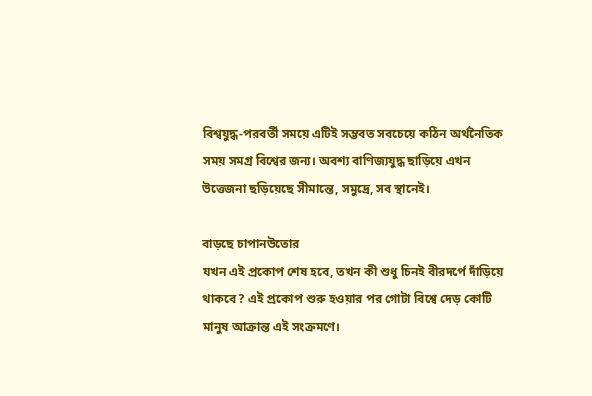বিশ্বযুদ্ধ-পরবর্তী সময়ে এটিই সম্ভবত সবচেয়ে কঠিন অর্থনৈতিক সময় সমগ্র বিশ্বের জন্য। অবশ্য বাণিজ্যযুদ্ধ ছাড়িয়ে এখন উত্তেজনা ছড়িয়েছে সীমান্তে, সমুদ্রে, সব স্থানেই।

বাড়ছে চাপানউতোর
যখন এই প্রকোপ শেষ হবে, তখন কী শুধু চিনই বীরদর্পে দাঁড়িয়ে থাকবে? এই প্রকোপ শুরু হওয়ার পর গোটা বিশ্বে দেড় কোটি মানুষ আক্রান্ত এই সংক্রমণে।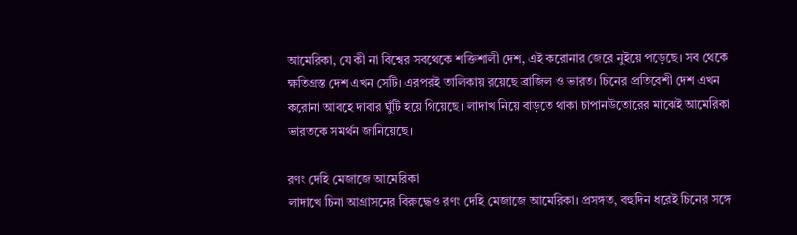আমেরিকা, যে কী না বিশ্বের সবথেকে শক্তিশালী দেশ, এই করোনার জেরে নুইয়ে পড়েছে। সব থেকে ক্ষতিগ্রস্ত দেশ এখন সেটি। এরপরই তালিকায় রয়েছে ব্রাজিল ও ভারত। চিনের প্রতিবেশী দেশ এখন করোনা আবহে দাবার ঘুঁটি হয়ে গিয়েছে। লাদাখ নিয়ে বাড়তে থাকা চাপানউতোরের মাঝেই আমেরিকা ভারতকে সমর্থন জানিয়েছে।

রণং দেহি মেজাজে আমেরিকা
লাদাখে চিনা আগ্রাসনের বিরুদ্ধেও রণং দেহি মেজাজে আমেরিকা। প্রসঙ্গত, বহুদিন ধরেই চিনের সঙ্গে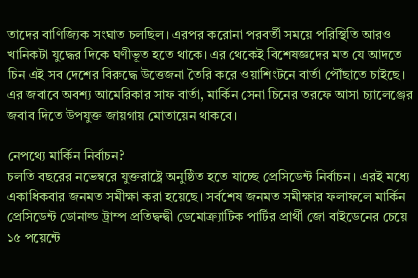তাদের বাণিজ্যিক সংঘাত চলছিল। এরপর করোনা পরবর্তী সময়ে পরিস্থিতি আরও খানিকটা যুদ্ধের দিকে ঘণীভূত হতে থাকে। এর থেকেই বিশেষজ্ঞদের মত যে আদতে চিন এই সব দেশের বিরুদ্ধে উত্তেজনা তৈরি করে ওয়াশিংটনে বার্তা পৌঁছাতে চাইছে। এর জবাবে অবশ্য আমেরিকার সাফ বার্তা, মার্কিন সেনা চিনের তরফে আসা চ্যালেঞ্জের জবাব দিতে উপযুক্ত জায়গায় মোতায়েন থাকবে।

নেপথ্যে মার্কিন নির্বাচন?
চলতি বছরের নভেম্বরে যুক্তরাষ্ট্রে অনুষ্ঠিত হতে যাচ্ছে প্রেসিডেন্ট নির্বাচন। এরই মধ্যে একাধিকবার জনমত সমীক্ষা করা হয়েছে। সর্বশেষ জনমত সমীক্ষার ফলাফলে মার্কিন প্রেসিডেন্ট ডোনাল্ড ট্রাম্প প্রতিদ্বন্দ্বী ডেমোক্র্যাটিক পার্টির প্রার্থী জো বাইডেনের চেয়ে ১৫ পয়েন্টে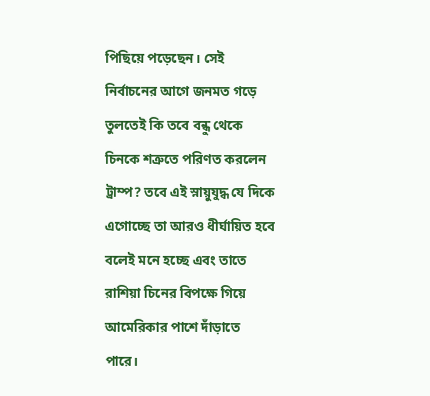পিছিয়ে পড়েছেন। সেই নির্বাচনের আগে জনমত গড়ে তুলতেই কি তবে বন্ধু থেকে চিনকে শত্রুতে পরিণত করলেন ট্রাম্প? তবে এই স্নায়ুযুদ্ধ যে দিকে এগোচ্ছে তা আরও ধীর্ঘায়িত হবে বলেই মনে হচ্ছে এবং তাতে রাশিয়া চিনের বিপক্ষে গিয়ে আমেরিকার পাশে দাঁড়াতে পারে।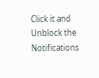Click it and Unblock the Notifications